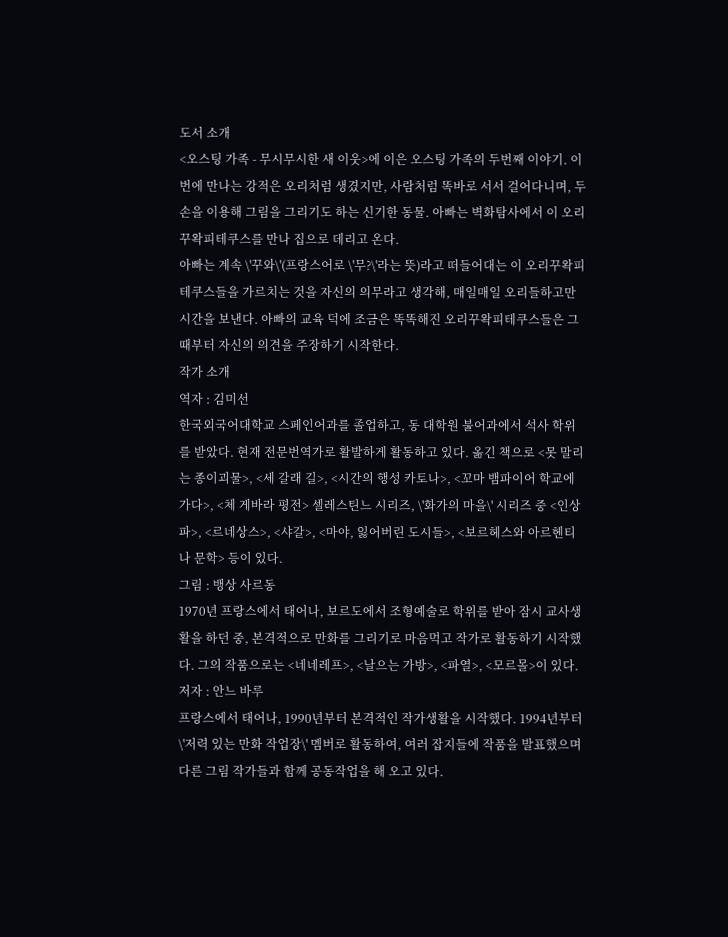도서 소개
<오스팅 가족 - 무시무시한 새 이웃>에 이은 오스팅 가족의 두번째 이야기. 이번에 만나는 강적은 오리처럼 생겼지만, 사람처럼 똑바로 서서 걸어다니며, 두 손을 이용해 그림을 그리기도 하는 신기한 동물. 아빠는 벽화탐사에서 이 오리꾸왁피테쿠스를 만나 집으로 데리고 온다.
아빠는 계속 \'꾸와\'(프랑스어로 \'무?\'라는 뜻)라고 떠들어대는 이 오리꾸왁피테쿠스들을 가르치는 것을 자신의 의무라고 생각해, 매일매일 오리들하고만 시간을 보낸다. 아빠의 교육 덕에 조금은 똑똑해진 오리꾸왁피테쿠스들은 그때부터 자신의 의견을 주장하기 시작한다.
작가 소개
역자 : 김미선
한국외국어대학교 스페인어과를 졸업하고, 동 대학원 불어과에서 석사 학위를 받았다. 현재 전문번역가로 활발하게 활동하고 있다. 옮긴 책으로 <못 말리는 종이괴물>, <세 갈래 길>, <시간의 행성 카토나>, <꼬마 뱀파이어 학교에 가다>, <체 게바라 평전> 셀레스틴느 시리즈, \'화가의 마을\' 시리즈 중 <인상파>, <르네상스>, <샤갈>, <마야, 잃어버린 도시들>, <보르헤스와 아르헨티나 문학> 등이 있다.
그림 : 뱅상 사르동
1970년 프랑스에서 태어나, 보르도에서 조형예술로 학위를 받아 잠시 교사생활을 하던 중, 본격적으로 만화를 그리기로 마음먹고 작가로 활동하기 시작했다. 그의 작품으로는 <네네레프>, <날으는 가방>, <파열>, <모르몰>이 있다.
저자 : 안느 바루
프랑스에서 태어나, 1990년부터 본격적인 작가생활을 시작했다. 1994년부터 \'저력 있는 만화 작업장\' 멤버로 활동하여, 여러 잡지들에 작품을 발표했으며 다른 그림 작가들과 함께 공동작업을 해 오고 있다.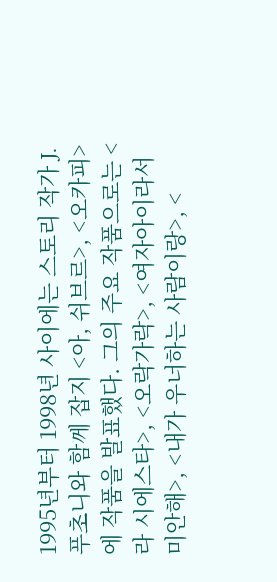1995년부터 1998년 사이에는 스토리 작가 J. 푸초니와 함께 잡지 <아, 쉬브르>, <오카피>에 작품을 발표했다. 그의 주요 작품으로는 <라 시에스타>, <오락가락>, <여자아이라서 미안해>, <내가 우너하는 사람이랑>, <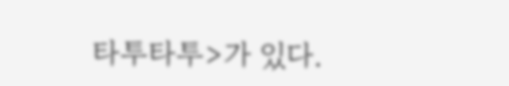타투타투>가 있다.